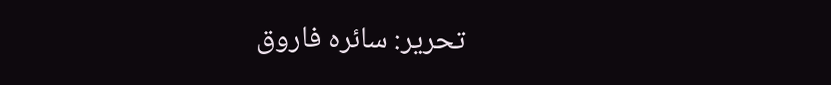تحریر: سائرہ فاروق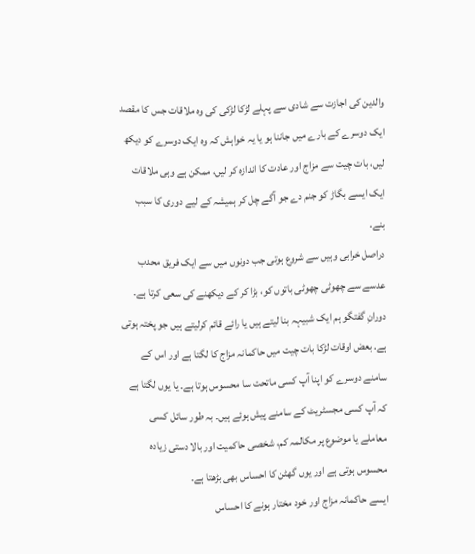والدین کی اجازت سے شادی سے پہلے لڑکا لڑکی کی وہ ملاقات جس کا مقصد ایک دوسرے کے بارے میں جاننا ہو یا یہ خواہش کہ وہ ایک دوسرے کو دیکھ لیں، بات چیت سے مزاج اور عادت کا اندازہ کر لیں، ممکن ہے وہی ملاقات ایک ایسے بگاڑ کو جنم دے جو آگے چل کر ہمیشہ کے لیے دوری کا سبب بنے.
دراصل خرابی وہیں سے شروع ہوتی جب دونوں میں سے ایک فریق محدب عدسے سے چھوٹی چھوٹی باتوں کو، بڑا کر کے دیکھنے کی سعی کرتا ہے۔ دورانِ گفتگو ہم ایک شبیہہ بنا لیتے ہیں یا رائے قائم کرلیتے ہیں جو پختہ ہوتی ہے. بعض اوقات لڑکا بات چیت میں حاکمانہ مزاج کا لگتا ہے اور اس کے سامنے دوسرے کو اپنا آپ کسی ماتحت سا محسوس ہوتا ہے۔ یا یوں لگتا ہے کہ آپ کسی مجسٹریٹ کے سامنے پیش ہوئے ہیں۔ بہ طور سائل کسی معاملے یا موضوع پر مکالمہ کم، شخصی حاکمیت اور بالا دستی زیادہ محسوس ہوتی ہے اور یوں گھٹن کا احساس بھی بڑھتا ہے۔
ایسے حاکمانہ مزاج اور خود مختار ہونے کا احساس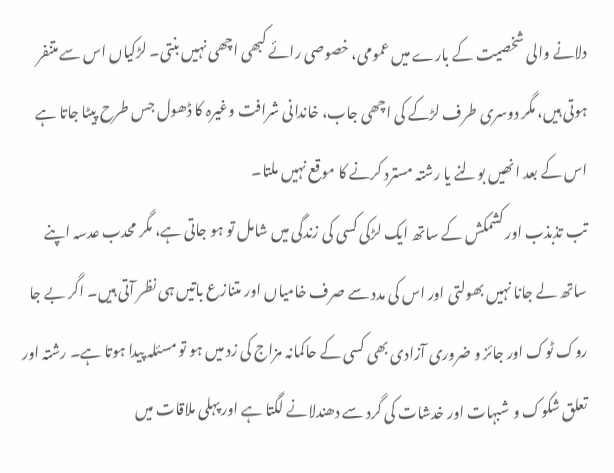دلانے والی شخصیت کے بارے میں عمومی، خصوصی رائے کبھی اچھی نہیں بنتی۔ لڑکیاں اس سے متنفر ہوتی ہیں، مگر دوسری طرف لڑکے کی اچھی جاب، خاندانی شرافت وغیرہ کا ڈھول جس طرح پیٹا جاتا ہے اس کے بعد انھیں بولنے یا رشتہ مسترد کرنے کا موقع نہیں ملتا۔
تب تذبذب اور کشمکش کے ساتھ ایک لڑکی کسی کی زندگی میں شامل تو ہو جاتی ہے، مگر محدب عدسہ اپنے ساتھ لے جانا نہیں بھولتی اور اس کی مدد سے صرف خامیاں اور متنازع باتیں ہی نظر آتی ہیں۔ اگر بے جا روک ٹوک اور جائز و ضروری آزادی بھی کسی کے حاکمانہ مزاج کی زد میں ہو تو مسئلہ پیدا ہوتا ہے۔ رشتہ اور تعلق شکوک و شبہات اور خدشات کی گرد سے دھندلانے لگتا ہے اور پہلی ملاقات میں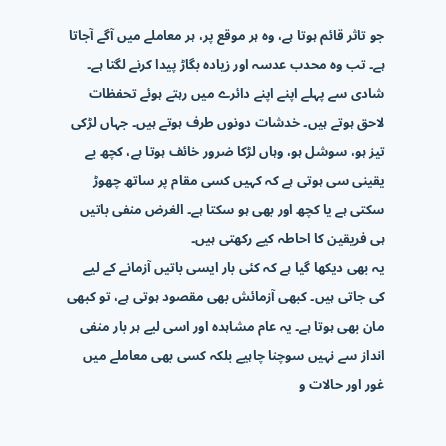جو تاثر قائم ہوتا ہے، وہ ہر موقع پر، ہر معاملے میں آگے آجاتا ہے۔ تب وہ محدب عدسہ اور زیادہ بگاڑ پیدا کرنے لگتا ہے۔
شادی سے پہلے اپنے اپنے دائرے میں رہتے ہوئے تحفظات لاحق ہوتے ہیں۔ خدشات دونوں طرف ہوتے ہیں۔ جہاں لڑکی تیز ہو، سوشل ہو، وہاں لڑکا ضرور خائف ہوتا ہے، کچھ بے یقینی سی ہوتی ہے کہ کہیں کسی مقام پر ساتھ چھوڑ سکتی ہے یا کچھ اور بھی ہو سکتا ہے۔ الغرض منفی باتیں ہی فریقین کا احاطہ کیے رکھتی ہیں۔
یہ بھی دیکھا گیا ہے کہ کئی بار ایسی باتیں آزمانے کے لیے کی جاتی ہیں۔ کبھی آزمائش بھی مقصود ہوتی ہے، تو کبھی مان بھی ہوتا ہے۔ یہ عام مشاہدہ اور اسی لیے ہر بار منفی انداز سے نہیں سوچنا چاہیے بلکہ کسی بھی معاملے میں غور اور حالات و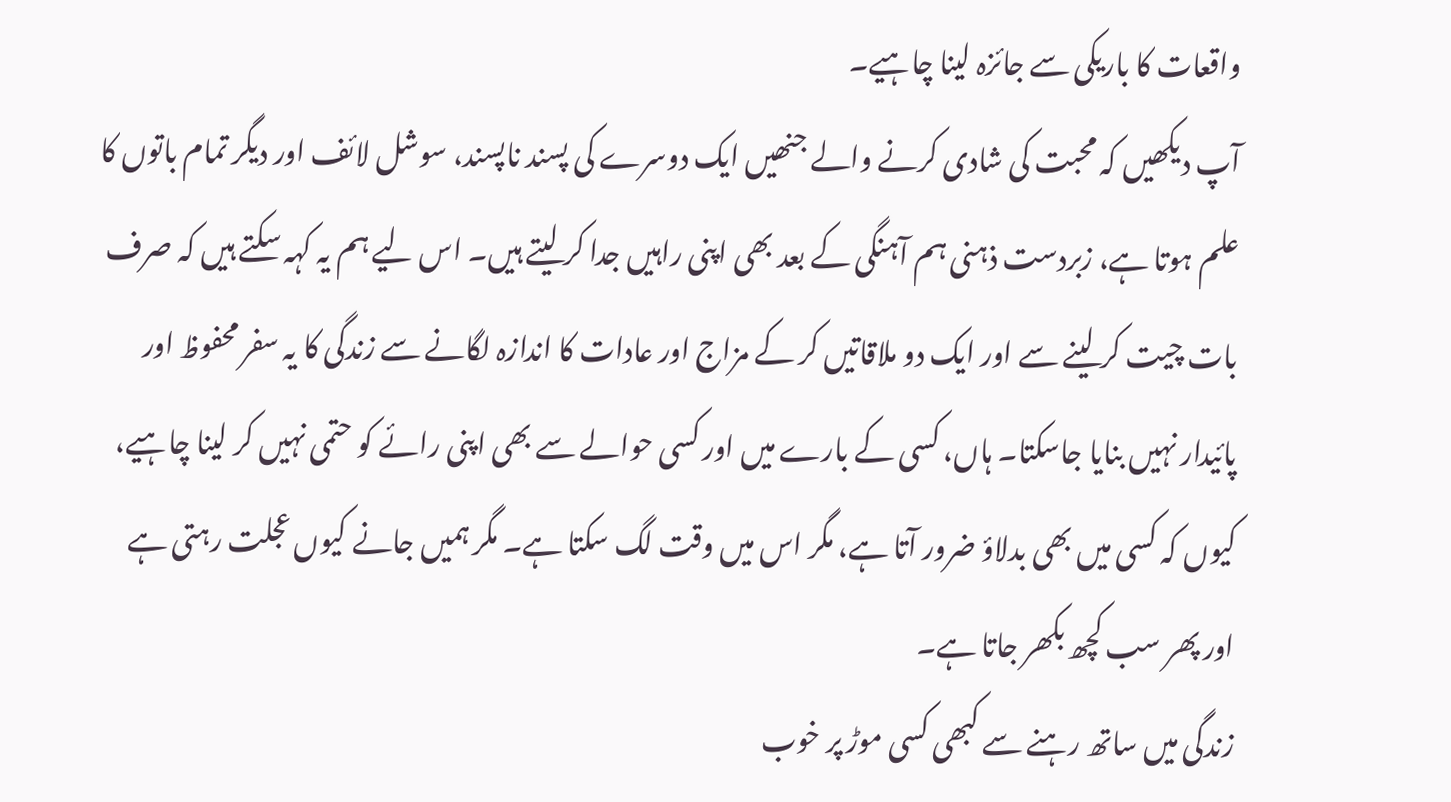واقعات کا باریکی سے جائزہ لینا چاہیے۔
آپ دیکھیں کہ محبت کی شادی کرنے والے جنھیں ایک دوسرے کی پسند ناپسند، سوشل لائف اور دیگر تمام باتوں کا علم ہوتا ہے، زبردست ذہنی ہم آہنگی کے بعد بھی اپنی راہیں جدا کر لیتے ہیں۔ اس لیے ہم یہ کہہ سکتے ہیں کہ صرف بات چیت کر لینے سے اور ایک دو ملاقاتیں کر کے مزاج اور عادات کا اندازہ لگانے سے زندگی کا یہ سفر محفوظ اور پائیدار نہیں بنایا جاسکتا۔ ہاں، کسی کے بارے میں اور کسی حوالے سے بھی اپنی رائے کو حتمی نہیں کر لینا چاہیے، کیوں کہ کسی میں بھی بدلاؤ ضرور آتا ہے، مگر اس میں وقت لگ سکتا ہے۔ مگر ہمیں جانے کیوں عجلت رہتی ہے اور پھر سب کچھ بکھر جاتا ہے۔
زندگی میں ساتھ رہنے سے کبھی کسی موڑ پر خوب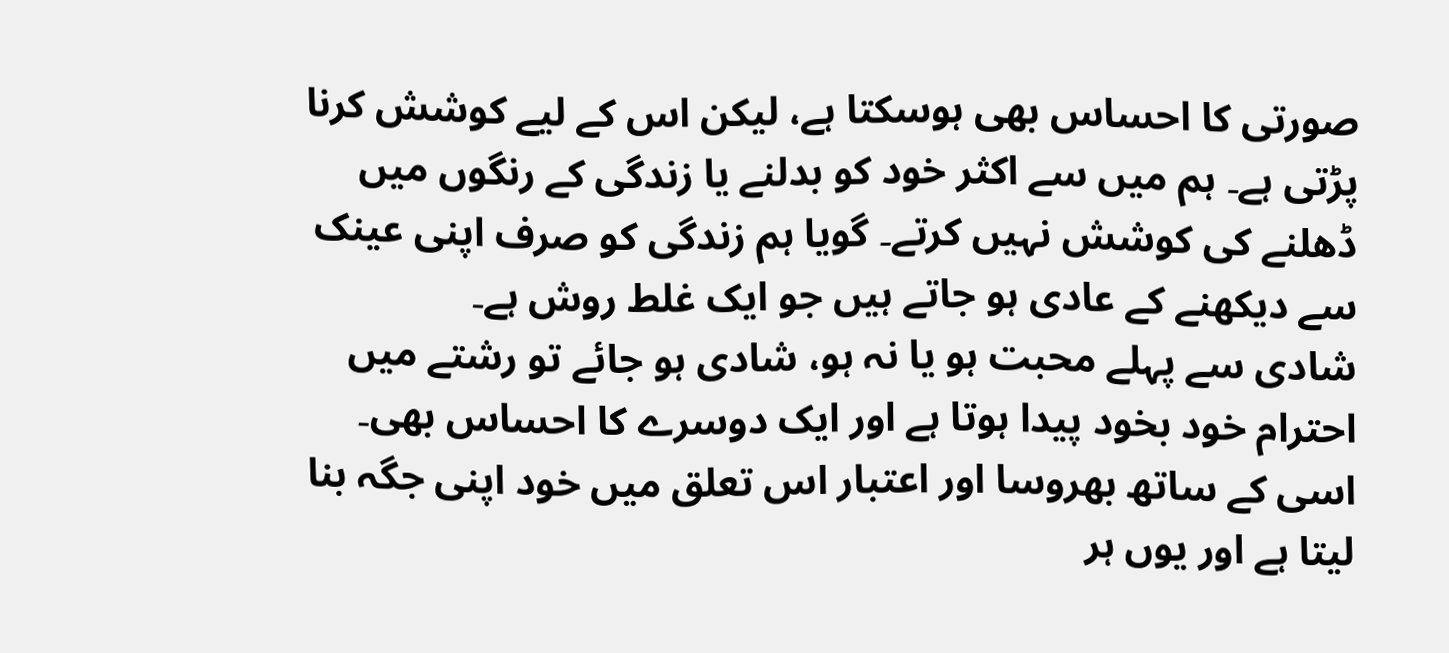صورتی کا احساس بھی ہوسکتا ہے، لیکن اس کے لیے کوشش کرنا پڑتی ہے۔ ہم میں سے اکثر خود کو بدلنے یا زندگی کے رنگوں میں ڈھلنے کی کوشش نہیں کرتے۔ گویا ہم زندگی کو صرف اپنی عینک سے دیکھنے کے عادی ہو جاتے ہیں جو ایک غلط روش ہے۔
شادی سے پہلے محبت ہو یا نہ ہو، شادی ہو جائے تو رشتے میں احترام خود بخود پیدا ہوتا ہے اور ایک دوسرے کا احساس بھی۔ اسی کے ساتھ بھروسا اور اعتبار اس تعلق میں خود اپنی جگہ بنا لیتا ہے اور یوں ہر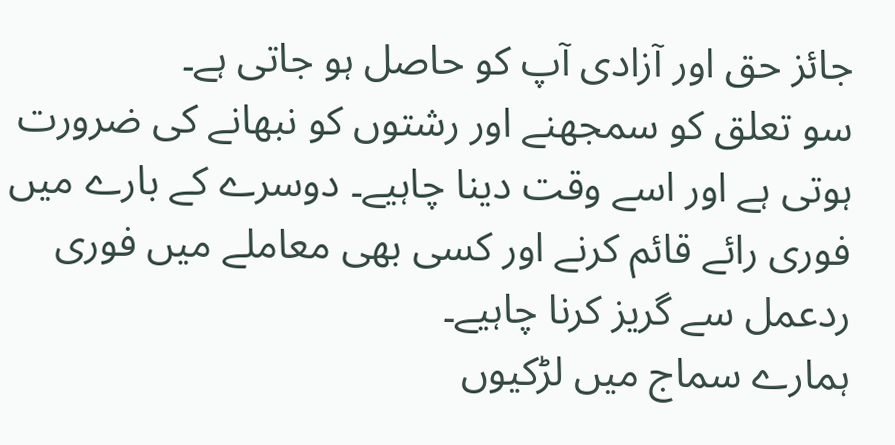جائز حق اور آزادی آپ کو حاصل ہو جاتی ہے۔
سو تعلق کو سمجھنے اور رشتوں کو نبھانے کی ضرورت ہوتی ہے اور اسے وقت دینا چاہیے۔ دوسرے کے بارے میں فوری رائے قائم کرنے اور کسی بھی معاملے میں فوری ردعمل سے گریز کرنا چاہیے۔
ہمارے سماج میں لڑکیوں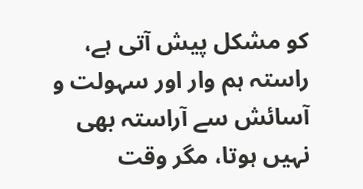کو مشکل پیش آتی ہے، راستہ ہم وار اور سہولت و آسائش سے آراستہ بھی نہیں ہوتا، مگر وقت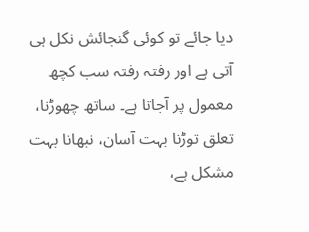دیا جائے تو کوئی گنجائش نکل ہی آتی ہے اور رفتہ رفتہ سب کچھ معمول پر آجاتا ہے۔ ساتھ چھوڑنا، تعلق توڑنا بہت آسان، نبھانا بہت مشکل ہے،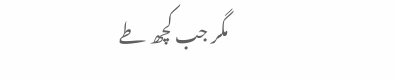مگر جب کچھ طے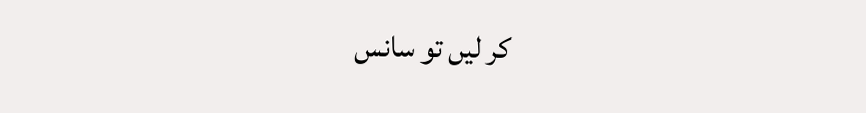کر لیں تو سانس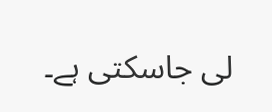لی جاسکتی ہے۔